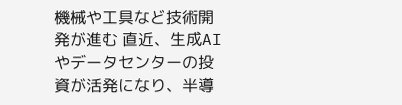機械や工具など技術開発が進む 直近、生成AIやデータセンターの投資が活発になり、半導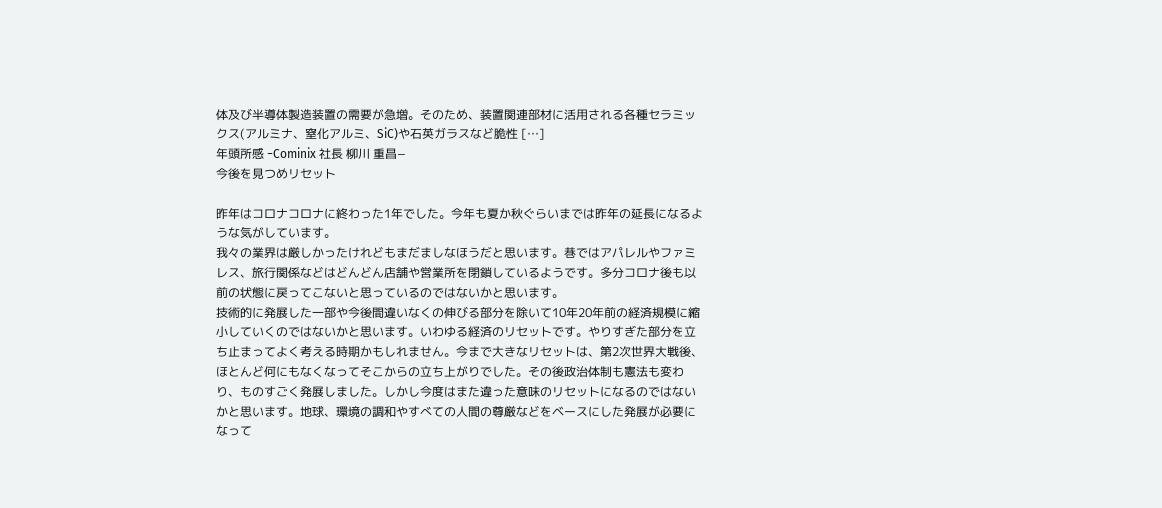体及び半導体製造装置の需要が急増。そのため、装置関連部材に活用される各種セラミックス(アルミナ、窒化アルミ、SiC)や石英ガラスなど脆性 […]
年頭所感 −Cominix 社長 柳川 重昌−
今後を見つめリセット

昨年はコロナコロナに終わった1年でした。今年も夏か秋ぐらいまでは昨年の延長になるような気がしています。
我々の業界は厳しかったけれどもまだましなほうだと思います。巷ではアパレルやファミレス、旅行関係などはどんどん店舗や営業所を閉鎖しているようです。多分コロナ後も以前の状態に戻ってこないと思っているのではないかと思います。
技術的に発展した一部や今後間違いなくの伸びる部分を除いて10年20年前の経済規模に縮小していくのではないかと思います。いわゆる経済のリセットです。やりすぎた部分を立ち止まってよく考える時期かもしれません。今まで大きなリセットは、第2次世界大戦後、ほとんど何にもなくなってそこからの立ち上がりでした。その後政治体制も憲法も変わり、ものすごく発展しました。しかし今度はまた違った意味のリセットになるのではないかと思います。地球、環境の調和やすべての人間の尊厳などをベースにした発展が必要になって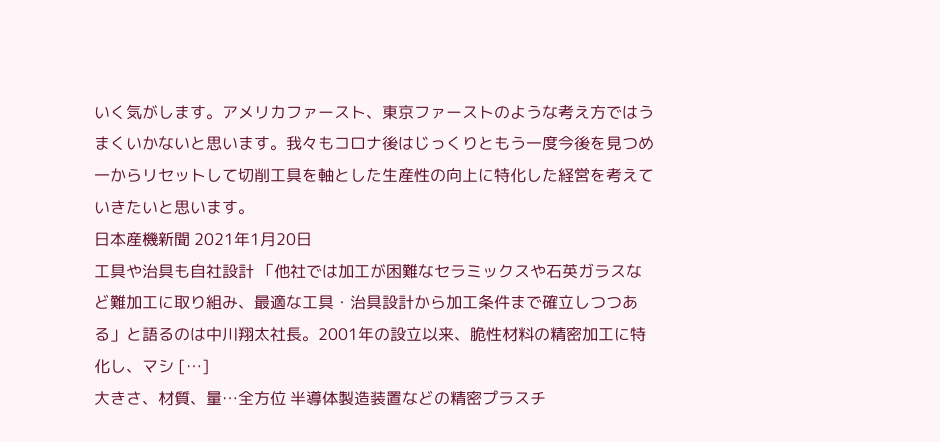いく気がします。アメリカファースト、東京ファーストのような考え方ではうまくいかないと思います。我々もコロナ後はじっくりともう一度今後を見つめ一からリセットして切削工具を軸とした生産性の向上に特化した経営を考えていきたいと思います。
日本産機新聞 2021年1月20日
工具や治具も自社設計 「他社では加工が困難なセラミックスや石英ガラスなど難加工に取り組み、最適な工具・治具設計から加工条件まで確立しつつある」と語るのは中川翔太社長。2001年の設立以来、脆性材料の精密加工に特化し、マシ […]
大きさ、材質、量…全方位 半導体製造装置などの精密プラスチ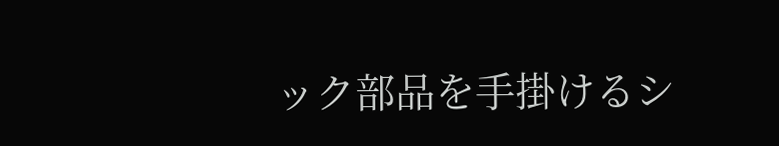ック部品を手掛けるシ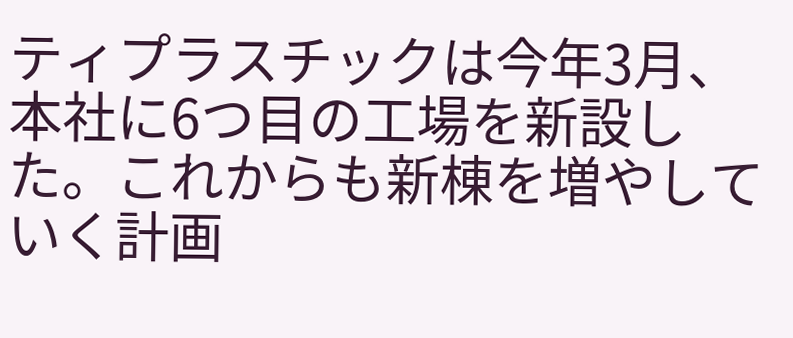ティプラスチックは今年3月、本社に6つ目の工場を新設した。これからも新棟を増やしていく計画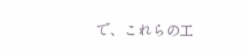で、これらの工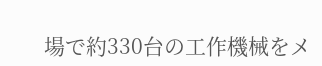場で約330台の工作機械をメ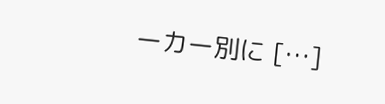ーカー別に […]